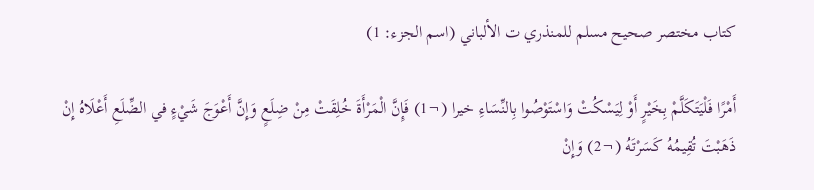كتاب مختصر صحيح مسلم للمنذري ت الألباني (اسم الجزء: 1)

أَمْرًا فَلْيَتَكَلَّمْ بِخَيْرٍ أَوْ لِيَسْكُتْ وَاسْتَوْصُوا بِالنِّسَاءِ خيرا (¬1) فَإِنَّ الْمَرْأَةَ خُلِقَتْ مِنْ ضِلَعٍ وَإِنَّ أَعْوَجَ شَيْءٍ في الضِّلَعِ أَعْلَاهُ إِنْ ذَهَبْتَ تُقِيمُهُ كَسَرْتَهُ (¬2) وَإِنْ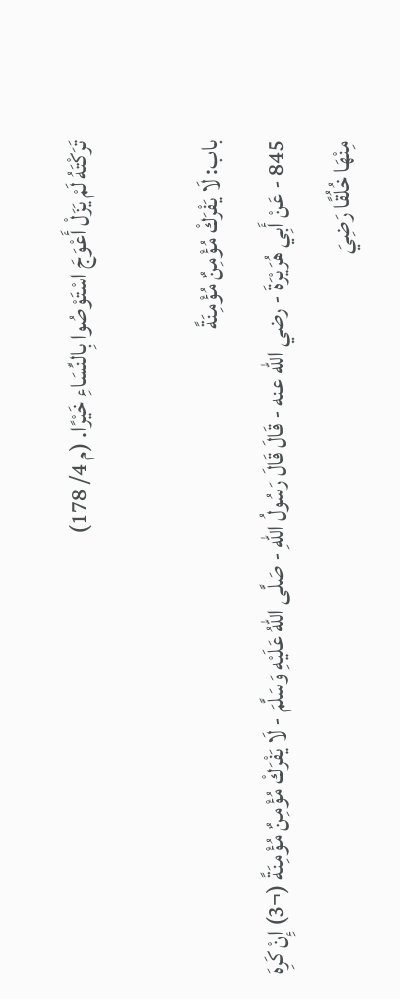تَرَكْتَهُ لَمْ يَزَلْ أَعْوَجَ اسْتَوْصُوا بِالنِّسَاءِ خَيْرًا. (م 4/ 178)

باب: لَا يَفْرَكْ مُؤْمِنٌ مُؤْمِنَةً
845 - عَنْ أَبِي هُرَيْرَةَ - رضي الله عنه - قَالَ قَالَ رَسُولُ اللهِ - صَلَّى اللهُ عَلَيْهِ وَسَلَّمَ - لَا يَفْرَكْ مُؤْمِنٌ مُؤْمِنَةً (¬3) إِنْ كَرِهَ مِنْهَا خُلُقًا رَضِيَ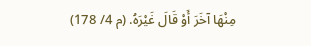مِنْهَا آخَرَ أَوْ قَالَ غَيْرَهُ. (م 4/ 178)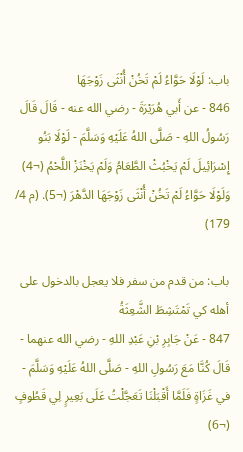باب: لَوْلَا حَوَّاءُ لَمْ تَخُنْ أُنْثَى زَوْجَهَا
846 - عن أَبي هُرَيْرَةَ - رضي الله عنه - قَالَ قَالَ رَسُولُ اللهِ - صَلَّى اللهُ عَلَيْهِ وَسَلَّمَ - لَوْلَا بَنُو إِسْرَائِيلَ لَمْ يَخْبُثْ الطَّعَامُ وَلَمْ يَخْنَزْ اللَّحْمُ (¬4) وَلَوْلَا حَوَّاءُ لَمْ تَخُنْ أُنْثَى زَوْجَهَا الدَّهْرَ (¬5). (م 4/ 179)

باب: من قدم من سفر فلا يعجل بالدخول على أهله كي تَمْتَشِطَ الشَّعِثَةُ
847 - عَنْ جَابِرِ بْنِ عَبْدِ اللهِ - رضي الله عنهما - قَالَ كُنَّا مَعَ رَسُولِ اللهِ - صَلَّى اللهُ عَلَيْهِ وَسَلَّمَ - في غَزَاةٍ فَلَمَّا أَقْبَلْنَا تَعَجَّلْتُ عَلَى بَعِيرٍ لِي قَطُوفٍ (¬6)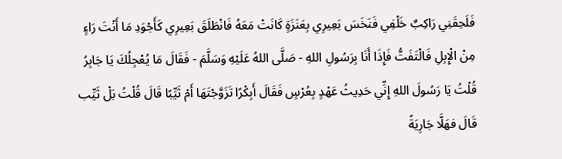فَلَحِقَنِي رَاكِبٌ خَلْفِي فَنَخَسَ بَعِيرِي بِعَنَزَةٍ كَانَتْ مَعَهُ فَانْطَلَقَ بَعِيرِي كَأَجْوَدِ مَا أَنْتَ رَاءٍ مِنْ الْإِبِلِ فَالْتَفَتُّ فَإِذَا أَنَا بِرَسُولِ اللهِ - صَلَّى اللهُ عَلَيْهِ وَسَلَّمَ - فَقَالَ مَا يُعْجِلُكَ يَا جَابِرُ قُلْتُ يَا رَسُولَ اللهِ إِنِّي حَدِيثُ عَهْدٍ بِعُرْسٍ فَقَالَ أَبِكْرًا تَزَوَّجْتَهَا أَمْ ثَيِّبًا قَالَ قُلْتُ بَلْ ثَيِّب قَالَ فهَلَّا جَارِيَةً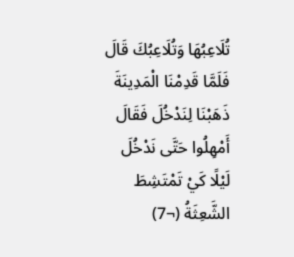تُلَاعِبُهَا وَتُلَاعِبُكَ قَالَ فَلَمَّا قَدِمْنَا الْمَدِينَةَ ذَهَبْنَا لِنَدْخُلَ فَقَالَ أَمْهِلُوا حَتَّى نَدْخُلَ لَيْلًا كَيْ تَمْتَشِطَ الشَّعِثَةُ (¬7)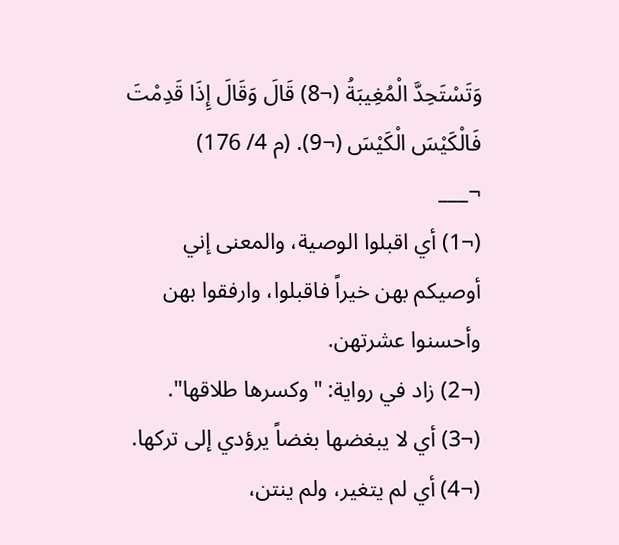وَتَسْتَحِدَّ الْمُغِيبَةُ (¬8) قَالَ وَقَالَ إِذَا قَدِمْتَ فَالْكَيْسَ الْكَيْسَ (¬9). (م 4/ 176)
¬___
(¬1) أي اقبلوا الوصية، والمعنى إني أوصيكم بهن خيراً فاقبلوا، وارفقوا بهن وأحسنوا عشرتهن.
(¬2) زاد في رواية: "وكسرها طلاقها".
(¬3) أي لا يبغضها بغضاً يرؤدي إلى تركها.
(¬4) أي لم يتغير، ولم ينتن،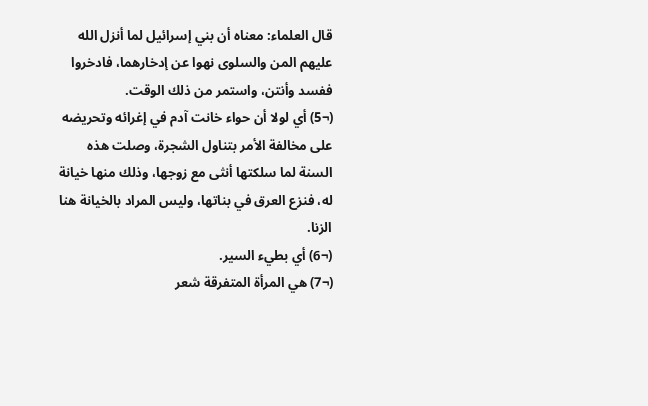قال العلماء: معناه أن بني إسرائيل لما أنزل الله عليهم المن والسلوى نهوا عن إدخارهما، فادخروا ففسد وأنتن، واستمر من ذلك الوقت.
(¬5) أي لولا أن حواء خانت آدم في إغرائه وتحريضه على مخالفة الأمر بتناول الشجرة، وصلت هذه السنة لما سلكتها أنثى مع زوجها، وذلك منها خيانة له، فنزع العرق في بناتها، وليس المراد بالخيانة هنا الزنا.
(¬6) أي بطيء السير.
(¬7) هي المرأة المتفرقة شعر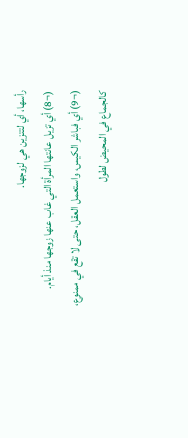رأسها، أي لتتزين هي لزوجها.
(¬8) أي تزيل عانتها المرأة التي غاب عنها زوجها منذ أيام.
(¬9) أي فباشر الكيس، واستعمل العقل، حتى لا تقع في ممنوع، كالجماع في المحيض لطول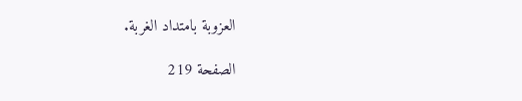العزوبة بامتداد الغربة.

الصفحة 219